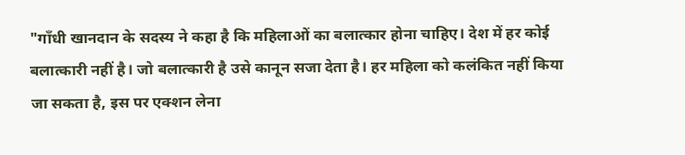"गाँधी खानदान के सदस्य ने कहा है कि महिलाओं का बलात्कार होना चाहिए। देश में हर कोई बलात्कारी नहीं है। जो बलात्कारी है उसे कानून सजा देता है। हर महिला को कलंकित नहीं किया जा सकता है, इस पर एक्शन लेना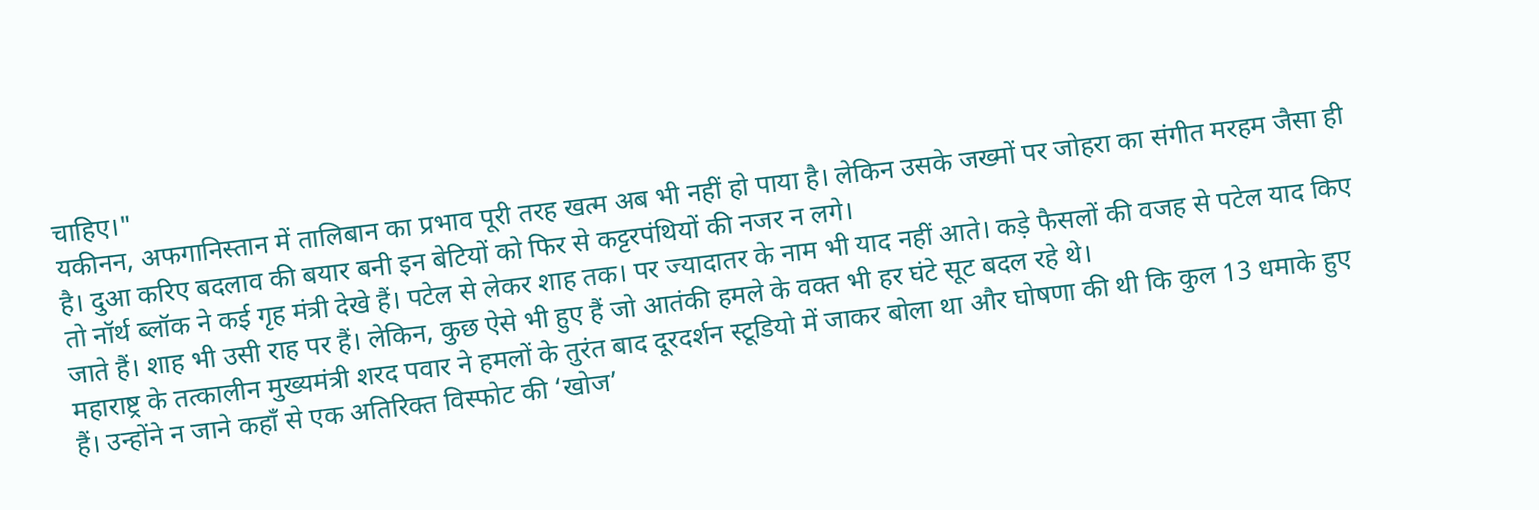चाहिए।"
यकीनन, अफगानिस्तान में तालिबान का प्रभाव पूरी तरह खत्म अब भी नहीं हो पाया है। लेकिन उसके जख्मों पर जोहरा का संगीत मरहम जैसा ही है। दुआ करिए बदलाव की बयार बनी इन बेटियों को फिर से कट्टरपंथियों की नजर न लगे।
तो नॉर्थ ब्लॉक ने कई गृह मंत्री देखे हैं। पटेल से लेकर शाह तक। पर ज्यादातर के नाम भी याद नहीं आते। कड़े फैसलों की वजह से पटेल याद किए जाते हैं। शाह भी उसी राह पर हैं। लेकिन, कुछ ऐसे भी हुए हैं जो आतंकी हमले के वक्त भी हर घंटे सूट बदल रहे थे।
महाराष्ट्र के तत्कालीन मुख्यमंत्री शरद पवार ने हमलों के तुरंत बाद दूरदर्शन स्टूडियो में जाकर बोला था और घोषणा की थी कि कुल 13 धमाके हुए हैं। उन्होंने न जाने कहाँ से एक अतिरिक्त विस्फोट की ‘खोज’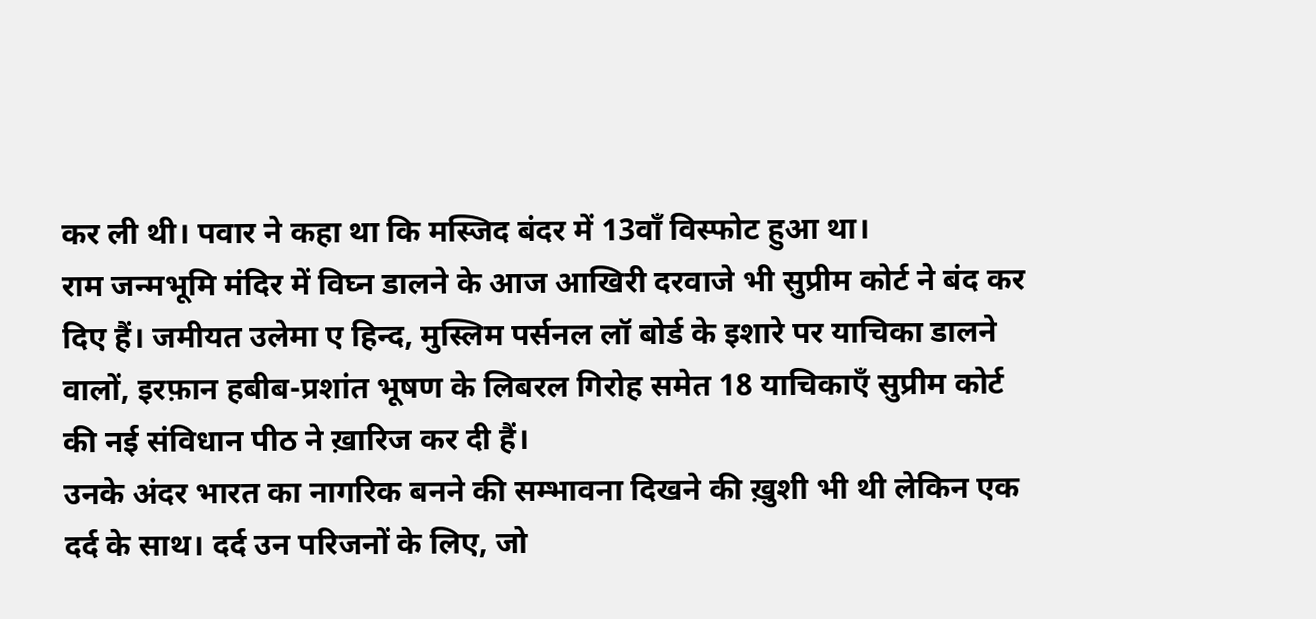कर ली थी। पवार ने कहा था कि मस्जिद बंदर में 13वाँ विस्फोट हुआ था।
राम जन्मभूमि मंदिर में विघ्न डालने के आज आखिरी दरवाजे भी सुप्रीम कोर्ट ने बंद कर दिए हैं। जमीयत उलेमा ए हिन्द, मुस्लिम पर्सनल लॉ बोर्ड के इशारे पर याचिका डालने वालों, इरफ़ान हबीब-प्रशांत भूषण के लिबरल गिरोह समेत 18 याचिकाएँ सुप्रीम कोर्ट की नई संविधान पीठ ने ख़ारिज कर दी हैं।
उनके अंदर भारत का नागरिक बनने की सम्भावना दिखने की ख़ुशी भी थी लेकिन एक दर्द के साथ। दर्द उन परिजनों के लिए, जो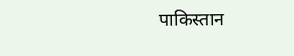पाकिस्तान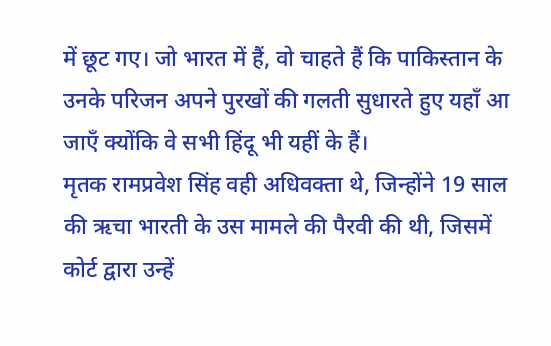में छूट गए। जो भारत में हैं, वो चाहते हैं कि पाकिस्तान के उनके परिजन अपने पुरखों की गलती सुधारते हुए यहाँ आ जाएँ क्योंकि वे सभी हिंदू भी यहीं के हैं।
मृतक रामप्रवेश सिंह वही अधिवक्ता थे, जिन्होंने 19 साल की ऋचा भारती के उस मामले की पैरवी की थी, जिसमें कोर्ट द्वारा उन्हें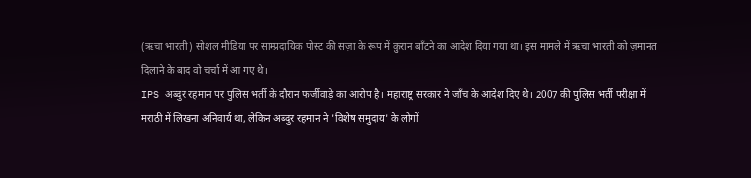(ऋचा भारती) सोशल मीडिया पर साम्प्रदायिक पोस्ट की सज़ा के रूप में क़ुरान बाँटने का आदेश दिया गया था। इस मामले में ऋचा भारती को ज़मानत दिलाने के बाद वो चर्चा में आ गए थे।
IPS अब्दुर रहमान पर पुलिस भर्ती के दौरान फर्जीवाड़े का आरोप है। महाराष्ट्र सरकार ने जाँच के आदेश दिए थे। 2007 की पुलिस भर्ती परीक्षा में मराठी में लिखना अनिवार्य था, लेकिन अब्दुर रहमान ने 'विशेष समुदाय' के लोगों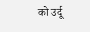को उर्दू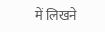में लिखने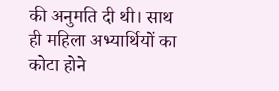की अनुमति दी थी। साथ ही महिला अभ्यार्थियों का कोटा होने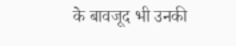के बावजूद भी उनकी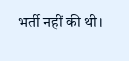भर्ती नहीं की थी।